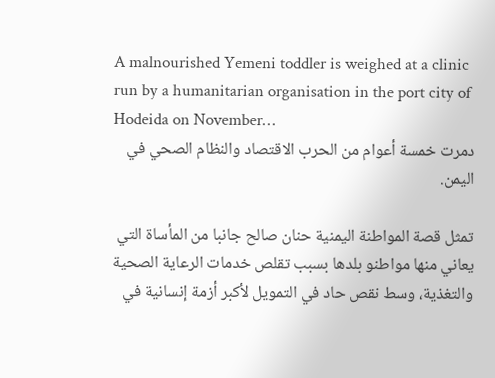A malnourished Yemeni toddler is weighed at a clinic run by a humanitarian organisation in the port city of Hodeida on November…
دمرت خمسة أعوام من الحرب الاقتصاد والنظام الصحي في اليمن.

تمثل قصة المواطنة اليمنية حنان صالح جانبا من المأساة التي يعاني منها مواطنو بلدها بسبب تقلص خدمات الرعاية الصحية والتغذية، وسط نقص حاد في التمويل لأكبر أزمة إنسانية في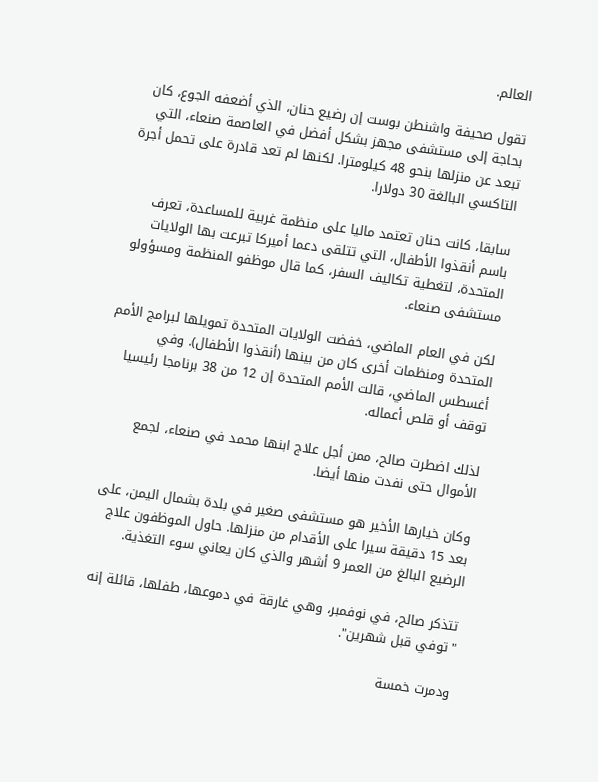العالم.

تقول صحيفة واشنطن بوست إن رضيع حنان، الذي أضعفه الجوع، كان بحاجة إلى مستشفى مجهز بشكل أفضل في العاصمة صنعاء، التي تبعد عن منزلها بنحو 48 كيلومترا. لكنها لم تعد قادرة على تحمل أجرة التاكسي البالغة 30 دولارا.

سابقا، كانت حنان تعتمد ماليا على منظمة غربية للمساعدة، تعرف باسم أنقذوا الأطفال، التي تتلقى دعما أميركا تبرعت بها الولايات المتحدة، لتغطية تكاليف السفر، كما قال موظفو المنظمة ومسؤولو مستشفى صنعاء.

لكن في العام الماضي، خفضت الولايات المتحدة تمويلها لبرامج الأمم المتحدة ومنظمات أخرى كان من بينها (أنقذوا الأطفال). وفي أغسطس الماضي، قالت الأمم المتحدة إن 12 من 38 برنامجا رئيسيا توقف أو قلص أعماله.

لذلك اضطرت صالح، ممن أجل علاج ابنها محمد في صنعاء، لجمع الأموال حتى نفدت منها أيضا.

وكان خيارها الأخير هو مستشفى صغير في بلدة بشمال اليمن، على بعد 15 دقيقة سيرا على الأقدام من منزلها. حاول الموظفون علاج الرضيع البالغ من العمر 9 أشهر والذي كان يعاني سوء التغذية.

تتذكر صالح، في نوفمبر، وهي غارقة في دموعها، طفلها، قائلة إنه "توفي قبل شهرين".

ودمرت خمسة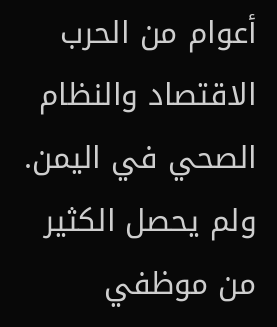أعوام من الحرب الاقتصاد والنظام الصحي في اليمن. ولم يحصل الكثير من موظفي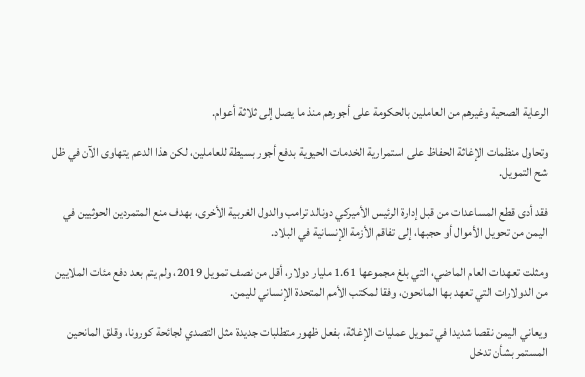الرعاية الصحية وغيرهم من العاملين بالحكومة على أجورهم منذ ما يصل إلى ثلاثة أعوام.

وتحاول منظمات الإغاثة الحفاظ على استمرارية الخدمات الحيوية بدفع أجور بسيطة للعاملين، لكن هذا الدعم يتهاوى الآن في ظل شح التمويل.

فقد أدى قطع المساعدات من قبل إدارة الرئيس الأميركي دونالد ترامب والدول الغربية الأخرى، بهدف منع المتمردين الحوثيين في اليمن من تحويل الأموال أو حجبها، إلى تفاقم الأزمة الإنسانية في البلاد.

ومثلت تعهدات العام الماضي، التي بلغ مجموعها 1.61 مليار دولار، أقل من نصف تمويل 2019، ولم يتم بعد دفع مئات الملايين من الدولارات التي تعهد بها المانحون، وفقا لمكتب الأمم المتحدة الإنساني لليمن.

ويعاني اليمن نقصا شديدا في تمويل عمليات الإغاثة، بفعل ظهور متطلبات جديدة مثل التصدي لجائحة كورونا، وقلق المانحين المستمر بشأن تدخل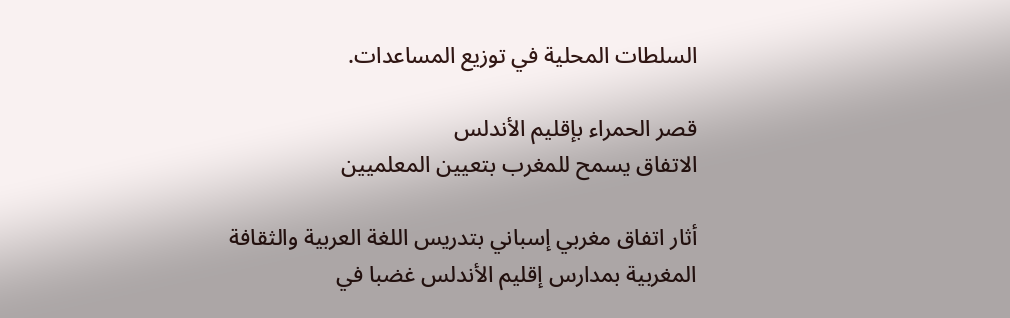السلطات المحلية في توزيع المساعدات.

قصر الحمراء بإقليم الأندلس
الاتفاق يسمح للمغرب بتعيين المعلميين

أثار اتفاق مغربي إسباني بتدريس اللغة العربية والثقافة المغربية بمدارس إقليم الأندلس غضبا في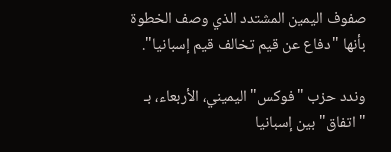صفوف اليمين المشتدد الذي وصف الخطوة بأنها "دفاع عن قيم تخالف قيم إسبانيا".

وندد حزب "فوكس" اليميني، الأربعاء، بـ "اتفاق" بين إسبانيا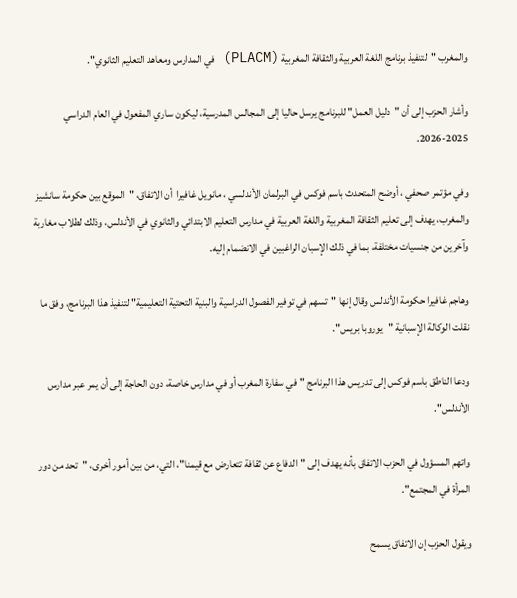والمغرب "لتنفيذ برنامج اللغة العربية والثقافة المغربية (PLACM) في المدارس ومعاهد التعليم الثانوي".

وأشار الحزب إلى أن "دليل العمل" للبرنامج يرسل حاليا إلى المجالس المدرسية، ليكون ساري المفعول في العام الدراسي 2025-2026.

وفي مؤتمر صحفي ، أوضح المتحدث باسم فوكس في البرلمان الأندلسي ، مانويل غافيرا  أن الاتفاق، "الموقع بين حكومة سانشيز والمغرب، يهدف إلى تعليم الثقافة المغربية واللغة العربية في مدارس التعليم الابتدائي والثانوي في الأندلس، وذلك لطلاب مغاربة وآخرين من جنسيات مختلفة، بما في ذلك الإسبان الراغبين في الانضمام إليه.

وهاجم غافيرا حكومة الأندلس وقال إنها "تسهم في توفير الفصول الدراسية والبنية التحتية التعليمية" لتنفيذ هذا البرنامج، وفق ما نقلت الوكالة الإسبانية "يوروبا بريس".

ودعا الناطق باسم فوكس إلى تدريس هذا البرنامج "في سفارة المغرب أو في مدارس خاصة، دون الحاجة إلى أن يمر عبر مدارس الأندلس".

واتهم المسؤول في الحزب الاتفاق بأنه يهدف إلى "الدفاع عن ثقافة تتعارض مع قيمنا"، التي، من بين أمور أخرى، "تحد من دور المرأة في المجتمع".

ويقول الحزب إن الاتفاق يسمح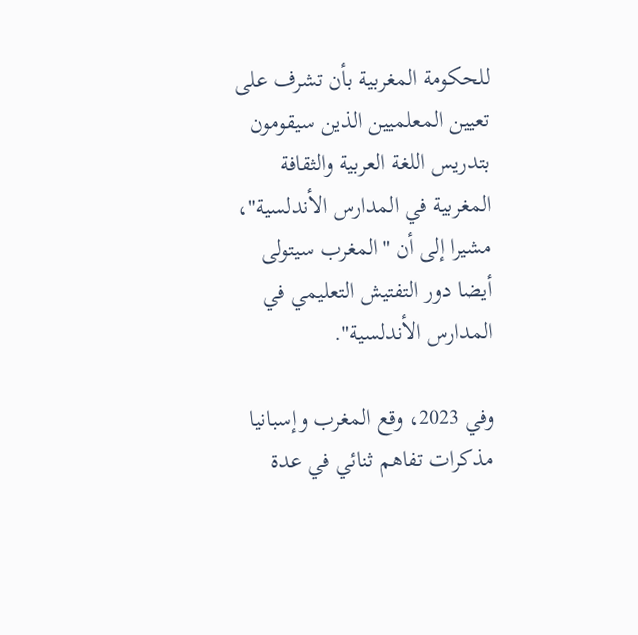للحكومة المغربية بأن تشرف على تعيين المعلميين الذين سيقومون بتدريس اللغة العربية والثقافة المغربية في المدارس الأندلسية"، مشيرا إلى أن "المغرب سيتولى أيضا دور التفتيش التعليمي في المدارس الأندلسية".

وفي 2023، وقع المغرب وإسبانيا مذكرات تفاهم ثنائي في عدة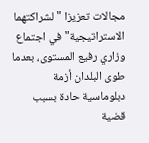مجالات تعزيزا "لشراكتهما الاستراتيجية" في اجتماع وزاري رفيع المستوى، بعدما طوى البلدان أزمة دبلوماسية حادة بسبب قضية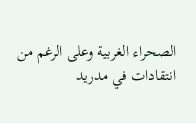الصحراء الغربية وعلى الرغم من انتقادات في مدريد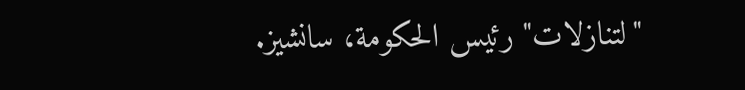"لتنازلات" رئيس الحكومة، سانشيز.